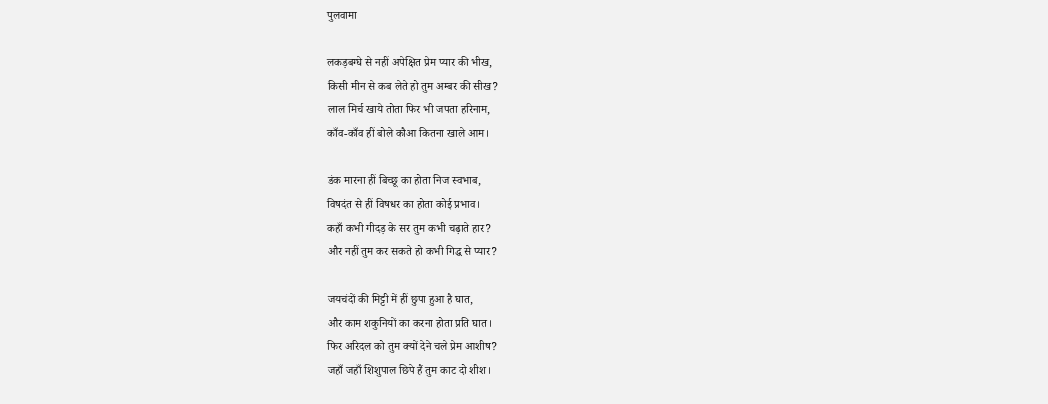पुलवामा

लकड़बग्घे से नहीं अपेक्षित प्रेम प्यार की भीख,
किसी मीन से कब लेते हो तुम अम्बर की सीख?
लाल मिर्च खाये तोता फिर भी जपता हरिनाम,
काँव-काँव हीं बोले कौआ कितना खाले आम।

डंक मारना हीं बिच्छू का होता निज स्वभाब,
विषदंत से हीं विषधर का होता कोई प्रभाव।
कहाँ कभी गीदड़ के सर तुम कभी चढ़ाते हार?
और नहीं तुम कर सकते हो कभी गिद्ध से प्यार?

जयचंदों की मिट्टी में हीं छुपा हुआ है घात,
और काम शकुनियों का करना होता प्रति घात।
फिर अरिदल को तुम क्यों देने चले प्रेम आशीष?
जहाँ जहाँ शिशुपाल छिपे हैं तुम काट दो शीश।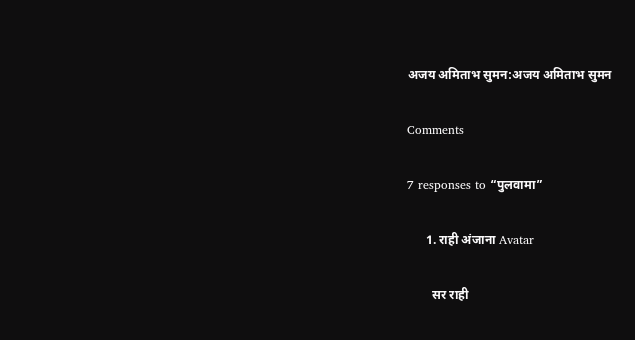अजय अमिताभ सुमन:अजय अमिताभ सुमन

Comments

7 responses to “पुलवामा”

      1. राही अंजाना Avatar

        सर राही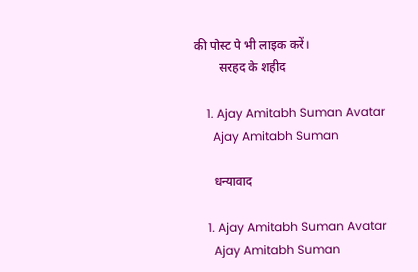की पोस्ट पे भी लाइक करें।
        सरहद के शहीद

    1. Ajay Amitabh Suman Avatar
      Ajay Amitabh Suman

      धन्यावाद

    1. Ajay Amitabh Suman Avatar
      Ajay Amitabh Suman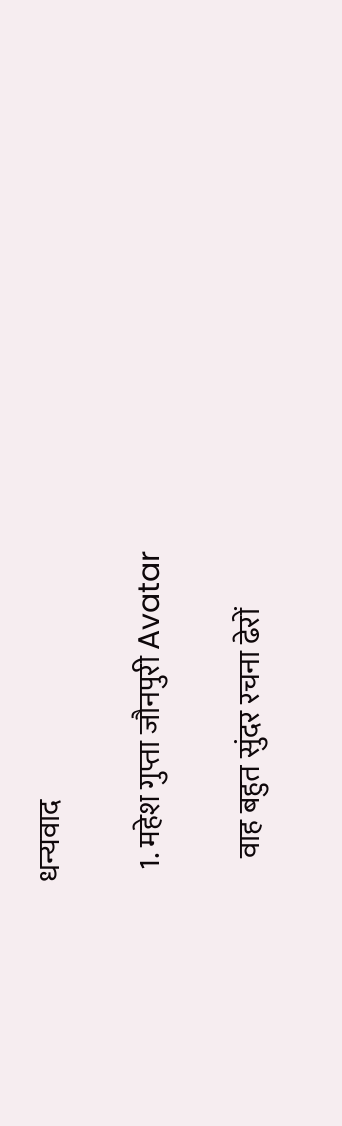धन्यवाद

  1. महेश गुप्ता जौनपुरी Avatar

    वाह बहुत सुंदर रचना ढेरों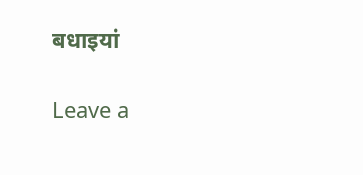बधाइयां

Leave a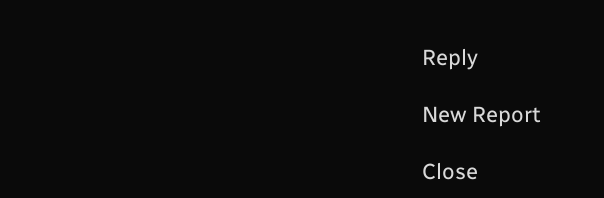Reply

New Report

Close